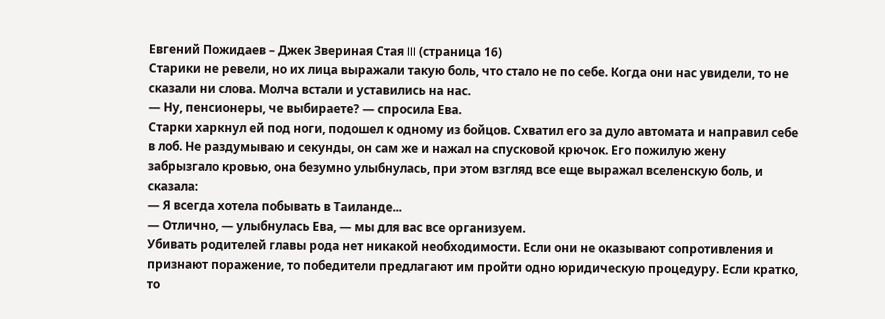Евгений Пожидаев – Джек Звериная Стая III (страница 16)
Старики не ревели, но их лица выражали такую боль, что стало не по себе. Когда они нас увидели, то не сказали ни слова. Молча встали и уставились на нас.
— Ну, пенсионеры, че выбираете? — спросила Ева.
Старки харкнул ей под ноги, подошел к одному из бойцов. Схватил его за дуло автомата и направил себе в лоб. Не раздумываю и секунды, он сам же и нажал на спусковой крючок. Его пожилую жену забрызгало кровью, она безумно улыбнулась, при этом взгляд все еще выражал вселенскую боль, и сказала:
— Я всегда хотела побывать в Таиланде...
— Отлично, — улыбнулась Ева, — мы для вас все организуем.
Убивать родителей главы рода нет никакой необходимости. Если они не оказывают сопротивления и признают поражение, то победители предлагают им пройти одно юридическую процедуру. Если кратко, то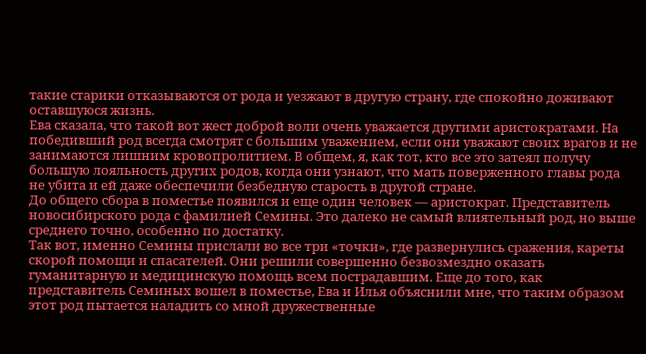такие старики отказываются от рода и уезжают в другую страну, где спокойно доживают оставшуюся жизнь.
Ева сказала, что такой вот жест доброй воли очень уважается другими аристократами. На победивший род всегда смотрят с большим уважением, если они уважают своих врагов и не занимаются лишним кровопролитием. В общем, я, как тот, кто все это затеял получу большую лояльность других родов, когда они узнают, что мать поверженного главы рода не убита и ей даже обеспечили безбедную старость в другой стране.
До общего сбора в поместье появился и еще один человек — аристократ. Представитель новосибирского рода с фамилией Семины. Это далеко не самый влиятельный род, но выше среднего точно, особенно по достатку.
Так вот, именно Семины прислали во все три «точки», где развернулись сражения, кареты скорой помощи и спасателей. Они решили совершенно безвозмездно оказать гуманитарную и медицинскую помощь всем пострадавшим. Еще до того, как представитель Семиных вошел в поместье, Ева и Илья объяснили мне, что таким образом этот род пытается наладить со мной дружественные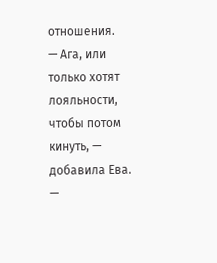отношения.
— Ага, или только хотят лояльности, чтобы потом кинуть, — добавила Ева.
—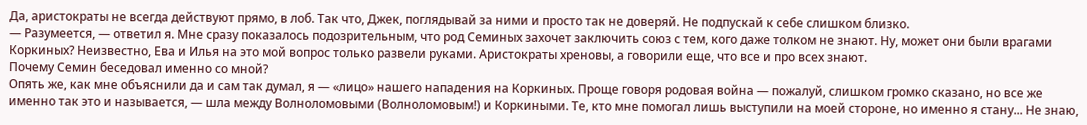Да, аристократы не всегда действуют прямо, в лоб. Так что, Джек, поглядывай за ними и просто так не доверяй. Не подпускай к себе слишком близко.
— Разумеется, — ответил я. Мне сразу показалось подозрительным, что род Семиных захочет заключить союз с тем, кого даже толком не знают. Ну, может они были врагами Коркиных? Неизвестно, Ева и Илья на это мой вопрос только развели руками. Аристократы хреновы, а говорили еще, что все и про всех знают.
Почему Семин беседовал именно со мной?
Опять же, как мне объяснили да и сам так думал, я — «лицо» нашего нападения на Коркиных. Проще говоря родовая война — пожалуй, слишком громко сказано, но все же именно так это и называется, — шла между Волноломовыми (Волноломовым!) и Коркиными. Те, кто мне помогал лишь выступили на моей стороне, но именно я стану... Не знаю,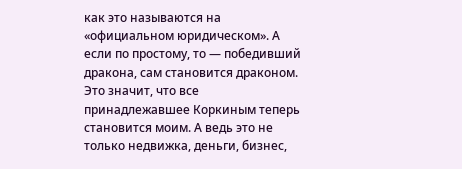как это называются на «официальном юридическом». А если по простому, то — победивший дракона, сам становится драконом.
Это значит, что все принадлежавшее Коркиным теперь становится моим. А ведь это не только недвижка, деньги, бизнес,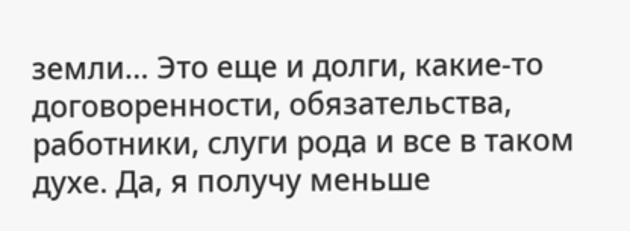земли... Это еще и долги, какие-то договоренности, обязательства, работники, слуги рода и все в таком духе. Да, я получу меньше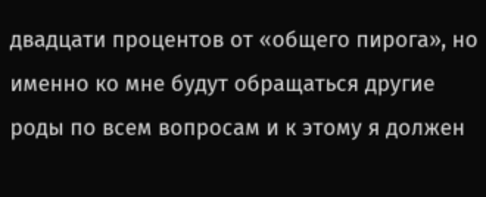двадцати процентов от «общего пирога», но именно ко мне будут обращаться другие роды по всем вопросам и к этому я должен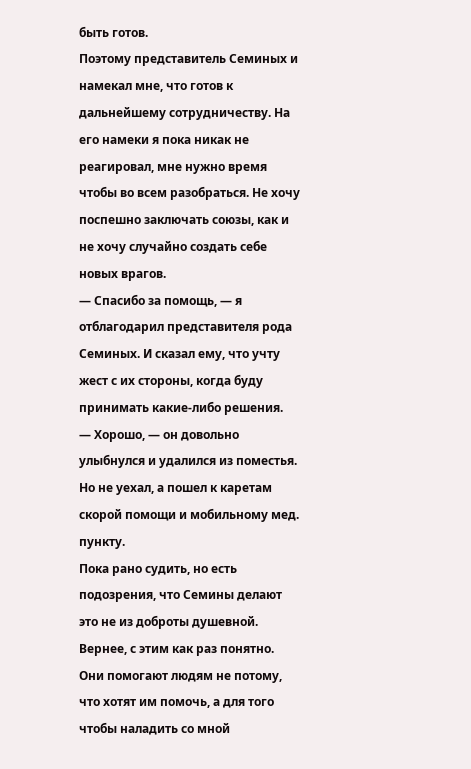быть готов.
Поэтому представитель Семиных и намекал мне, что готов к дальнейшему сотрудничеству. На его намеки я пока никак не реагировал, мне нужно время чтобы во всем разобраться. Не хочу поспешно заключать союзы, как и не хочу случайно создать себе новых врагов.
— Спасибо за помощь, — я отблагодарил представителя рода Семиных. И сказал ему, что учту жест с их стороны, когда буду принимать какие-либо решения.
— Хорошо, — он довольно улыбнулся и удалился из поместья. Но не уехал, а пошел к каретам скорой помощи и мобильному мед. пункту.
Пока рано судить, но есть подозрения, что Семины делают это не из доброты душевной. Вернее, с этим как раз понятно. Они помогают людям не потому, что хотят им помочь, а для того чтобы наладить со мной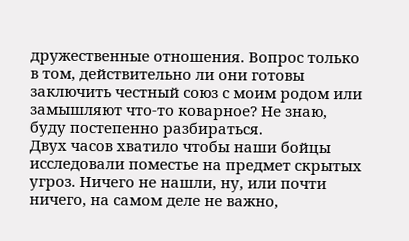дружественные отношения. Вопрос только в том, действительно ли они готовы заключить честный союз с моим родом или замышляют что-то коварное? Не знаю, буду постепенно разбираться.
Двух часов хватило чтобы наши бойцы исследовали поместье на предмет скрытых угроз. Ничего не нашли, ну, или почти ничего, на самом деле не важно,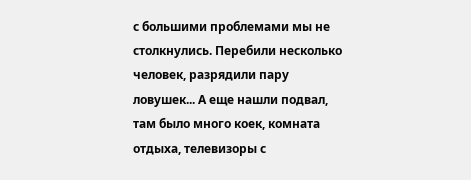с большими проблемами мы не столкнулись. Перебили несколько человек, разрядили пару ловушек... А еще нашли подвал, там было много коек, комната отдыха, телевизоры с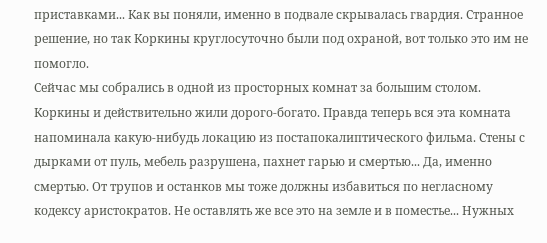приставками... Как вы поняли, именно в подвале скрывалась гвардия. Странное решение, но так Коркины круглосуточно были под охраной, вот только это им не помогло.
Сейчас мы собрались в одной из просторных комнат за большим столом. Коркины и действительно жили дорого-богато. Правда теперь вся эта комната напоминала какую-нибудь локацию из постапокалиптического фильма. Стены с дырками от пуль, мебель разрушена, пахнет гарью и смертью... Да, именно смертью. От трупов и останков мы тоже должны избавиться по негласному кодексу аристократов. Не оставлять же все это на земле и в поместье... Нужных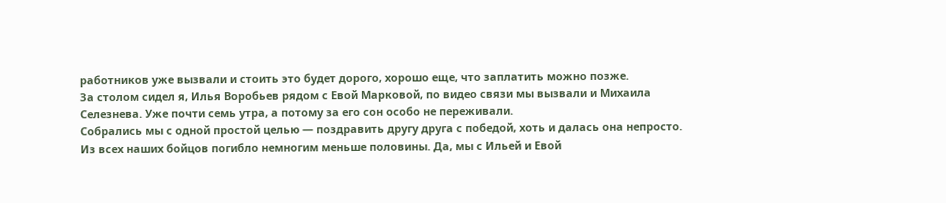работников уже вызвали и стоить это будет дорого, хорошо еще, что заплатить можно позже.
За столом сидел я, Илья Воробьев рядом с Евой Марковой, по видео связи мы вызвали и Михаила Селезнева. Уже почти семь утра, а потому за его сон особо не переживали.
Собрались мы с одной простой целью — поздравить другу друга с победой, хоть и далась она непросто. Из всех наших бойцов погибло немногим меньше половины. Да, мы с Ильей и Евой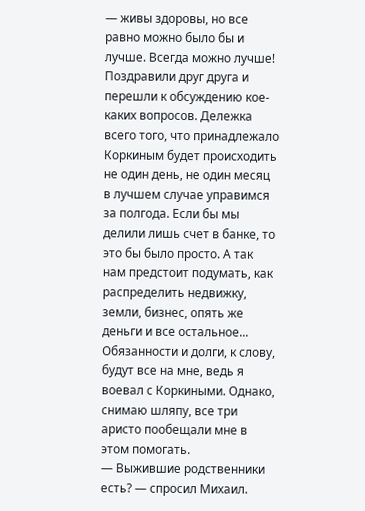— живы здоровы, но все равно можно было бы и лучше. Всегда можно лучше!
Поздравили друг друга и перешли к обсуждению кое-каких вопросов. Дележка всего того, что принадлежало Коркиным будет происходить не один день, не один месяц в лучшем случае управимся за полгода. Если бы мы делили лишь счет в банке, то это бы было просто. А так нам предстоит подумать, как распределить недвижку, земли, бизнес, опять же деньги и все остальное... Обязанности и долги, к слову, будут все на мне, ведь я воевал с Коркиными. Однако, снимаю шляпу, все три аристо пообещали мне в этом помогать.
— Выжившие родственники есть? — спросил Михаил.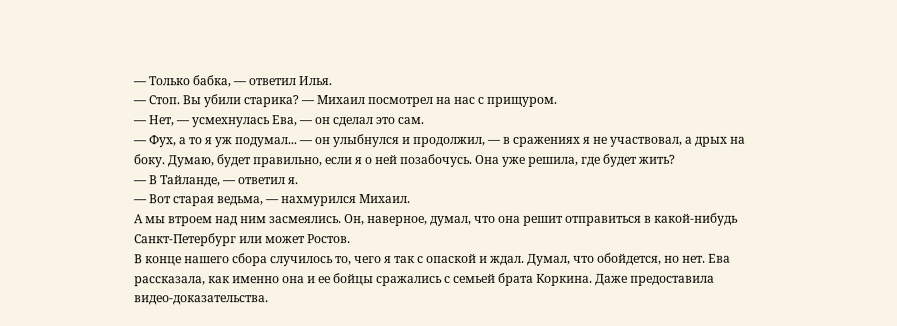— Только бабка, — ответил Илья.
— Стоп. Вы убили старика? — Михаил посмотрел на нас с прищуром.
— Нет, — усмехнулась Ева, — он сделал это сам.
— Фух, а то я уж подумал... — он улыбнулся и продолжил, — в сражениях я не участвовал, а дрых на боку. Думаю, будет правильно, если я о ней позабочусь. Она уже решила, где будет жить?
— В Тайланде, — ответил я.
— Вот старая ведьма, — нахмурился Михаил.
А мы втроем над ним засмеялись. Он, наверное, думал, что она решит отправиться в какой-нибудь Санкт-Петербург или может Ростов.
В конце нашего сбора случилось то, чего я так с опаской и ждал. Думал, что обойдется, но нет. Ева рассказала, как именно она и ее бойцы сражались с семьей брата Коркина. Даже предоставила видео-доказательства.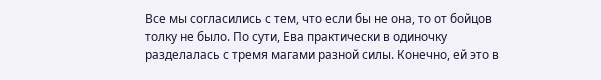Все мы согласились с тем, что если бы не она, то от бойцов толку не было. По сути, Ева практически в одиночку разделалась с тремя магами разной силы. Конечно, ей это в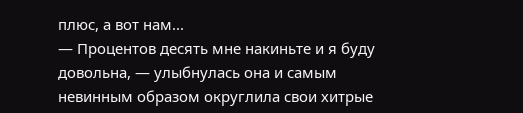плюс, а вот нам...
— Процентов десять мне накиньте и я буду довольна, — улыбнулась она и самым невинным образом округлила свои хитрые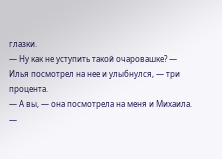глазки.
— Ну как не уступить такой очаровашке? — Илья посмотрел на нее и улыбнулся, — три процента.
— А вы, — она посмотрела на меня и Михаила.
—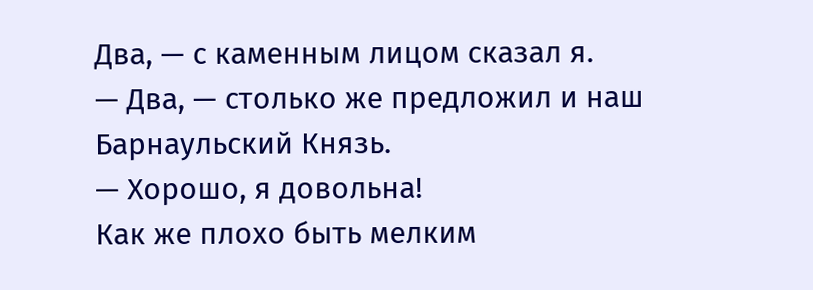Два, — с каменным лицом сказал я.
— Два, — столько же предложил и наш Барнаульский Князь.
— Хорошо, я довольна!
Как же плохо быть мелким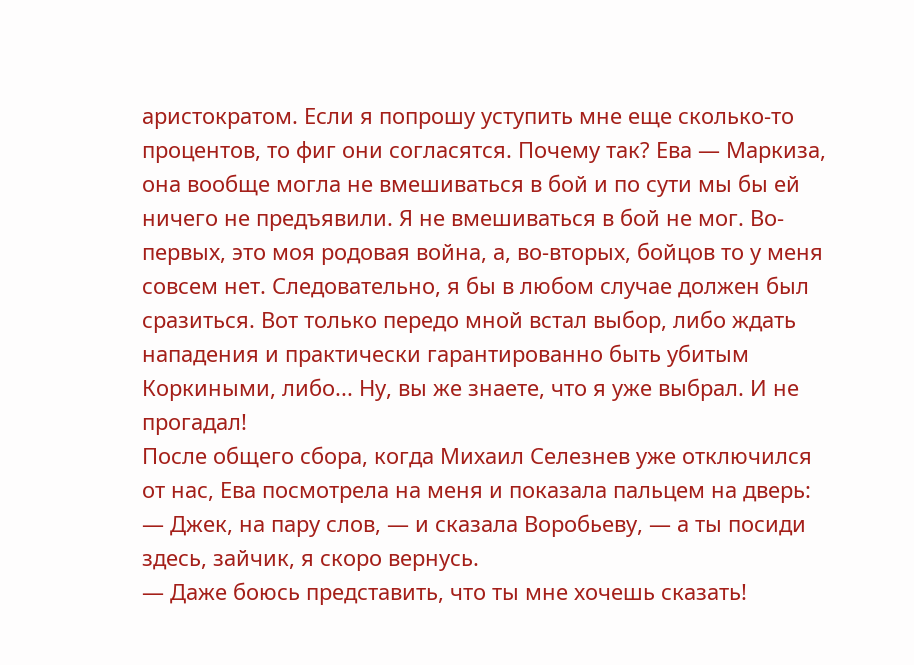аристократом. Если я попрошу уступить мне еще сколько-то процентов, то фиг они согласятся. Почему так? Ева — Маркиза, она вообще могла не вмешиваться в бой и по сути мы бы ей ничего не предъявили. Я не вмешиваться в бой не мог. Во-первых, это моя родовая война, а, во-вторых, бойцов то у меня совсем нет. Следовательно, я бы в любом случае должен был сразиться. Вот только передо мной встал выбор, либо ждать нападения и практически гарантированно быть убитым Коркиными, либо... Ну, вы же знаете, что я уже выбрал. И не прогадал!
После общего сбора, когда Михаил Селезнев уже отключился от нас, Ева посмотрела на меня и показала пальцем на дверь:
— Джек, на пару слов, — и сказала Воробьеву, — а ты посиди здесь, зайчик, я скоро вернусь.
— Даже боюсь представить, что ты мне хочешь сказать!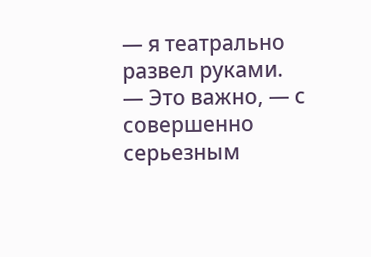— я театрально развел руками.
— Это важно, — с совершенно серьезным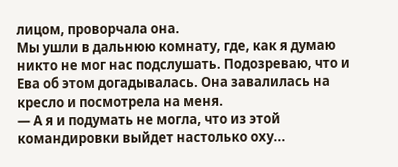лицом, проворчала она.
Мы ушли в дальнюю комнату, где, как я думаю никто не мог нас подслушать. Подозреваю, что и Ева об этом догадывалась. Она завалилась на кресло и посмотрела на меня.
— А я и подумать не могла, что из этой командировки выйдет настолько оху...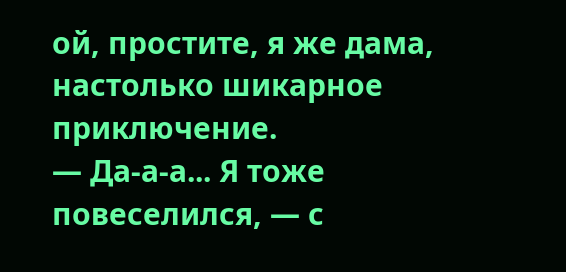ой, простите, я же дама, настолько шикарное приключение.
— Да-а-а... Я тоже повеселился, — с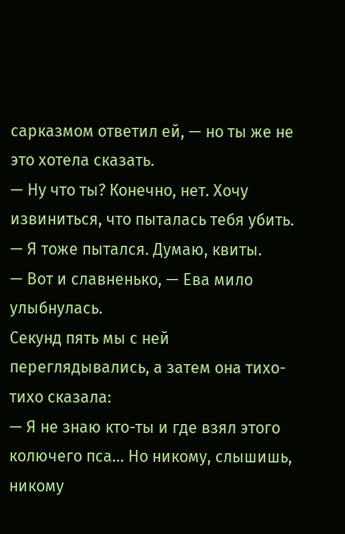сарказмом ответил ей, — но ты же не это хотела сказать.
— Ну что ты? Конечно, нет. Хочу извиниться, что пыталась тебя убить.
— Я тоже пытался. Думаю, квиты.
— Вот и славненько, — Ева мило улыбнулась.
Секунд пять мы с ней переглядывались, а затем она тихо-тихо сказала:
— Я не знаю кто-ты и где взял этого колючего пса... Но никому, слышишь, никому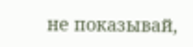не показывай,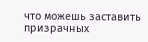что можешь заставить призрачных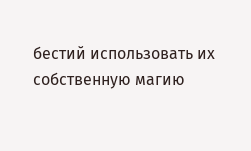бестий использовать их собственную магию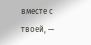вместе с твоей, —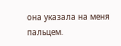она указала на меня пальцем.